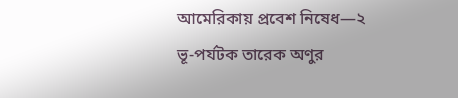আমেরিকায় প্রবেশ নিষেধ—২
ভূ-পর্যটক তারেক অণুর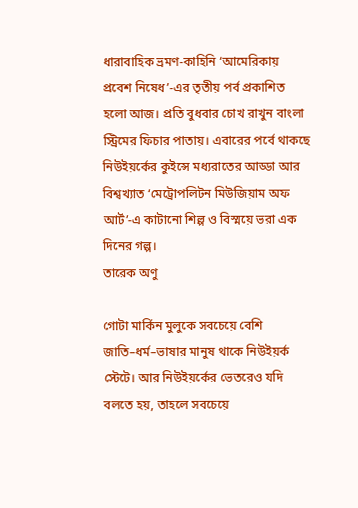ধারাবাহিক ভ্রমণ-কাহিনি ‘আমেরিকায় প্রবেশ নিষেধ’-এর তৃতীয় পর্ব প্রকাশিত হলো আজ। প্রতি বুধবার চোখ রাখুন বাংলা স্ট্রিমের ফিচার পাতায়। এবারের পর্বে থাকছে নিউইয়র্কের কুইন্সে মধ্যরাতের আড্ডা আর বিশ্বখ্যাত ‘মেট্রোপলিটন মিউজিয়াম অফ আর্ট’-এ কাটানো শিল্প ও বিস্ময়ে ভরা এক দিনের গল্প।
তারেক অণু

গোটা মার্কিন মুলুকে সবচেয়ে বেশি জাতি–ধর্ম–ভাষার মানুষ থাকে নিউইয়র্ক স্টেটে। আর নিউইয়র্কের ভেতরেও যদি বলতে হয়, তাহলে সবচেয়ে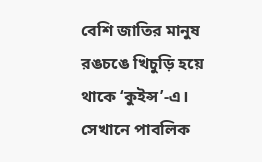বেশি জাতির মানুষ রঙচঙে খিচুড়ি হয়ে থাকে ‘কুইন্স’-এ। সেখানে পাবলিক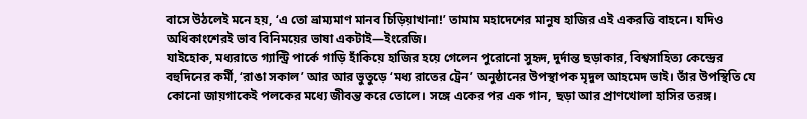বাসে উঠলেই মনে হয়, ‘এ তো ভ্রাম্যমাণ মানব চিড়িয়াখানা!’ তামাম মহাদেশের মানুষ হাজির এই একরত্তি বাহনে। যদিও অধিকাংশেরই ভাব বিনিময়ের ভাষা একটাই—ইংরেজি।
যাইহোক, মধ্যরাতে গ্যান্ট্রি পার্কে গাড়ি হাঁকিয়ে হাজির হয়ে গেলেন পুরোনো সুহৃদ, দুর্দান্ত ছড়াকার, বিশ্বসাহিত্য কেন্দ্রের বহুদিনের কর্মী, ‘রাঙা সকাল’ আর আর ভুতুড়ে ‘মধ্য রাতের ট্রেন’ অনুষ্ঠানের উপস্থাপক মৃদুল আহমেদ ভাই। তাঁর উপস্থিতি যে কোনো জায়গাকেই পলকের মধ্যে জীবন্ত করে তোলে। সঙ্গে একের পর এক গান, ছড়া আর প্রাণখোলা হাসির তরঙ্গ।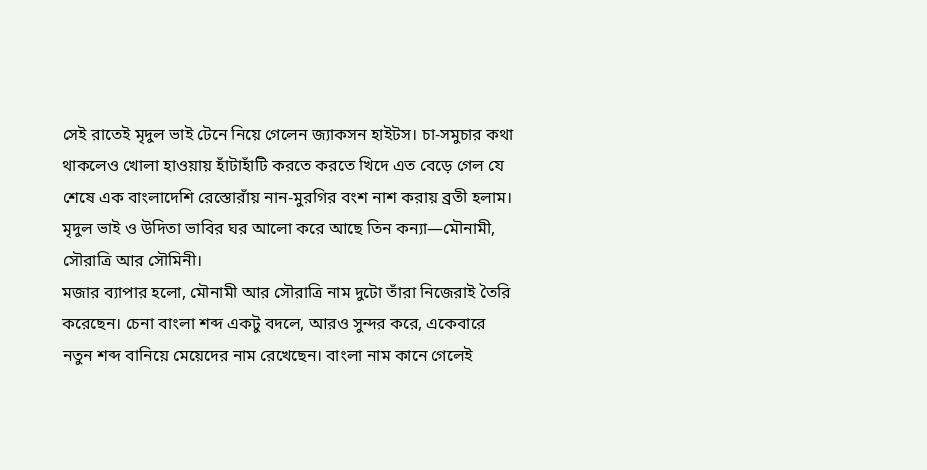সেই রাতেই মৃদুল ভাই টেনে নিয়ে গেলেন জ্যাকসন হাইটস। চা-সমুচার কথা থাকলেও খোলা হাওয়ায় হাঁটাহাঁটি করতে করতে খিদে এত বেড়ে গেল যে শেষে এক বাংলাদেশি রেস্তোরাঁয় নান-মুরগির বংশ নাশ করায় ব্রতী হলাম। মৃদুল ভাই ও উদিতা ভাবির ঘর আলো করে আছে তিন কন্যা—মৌনামী, সৌরাত্রি আর সৌমিনী।
মজার ব্যাপার হলো, মৌনামী আর সৌরাত্রি নাম দুটো তাঁরা নিজেরাই তৈরি করেছেন। চেনা বাংলা শব্দ একটু বদলে, আরও সুন্দর করে, একেবারে নতুন শব্দ বানিয়ে মেয়েদের নাম রেখেছেন। বাংলা নাম কানে গেলেই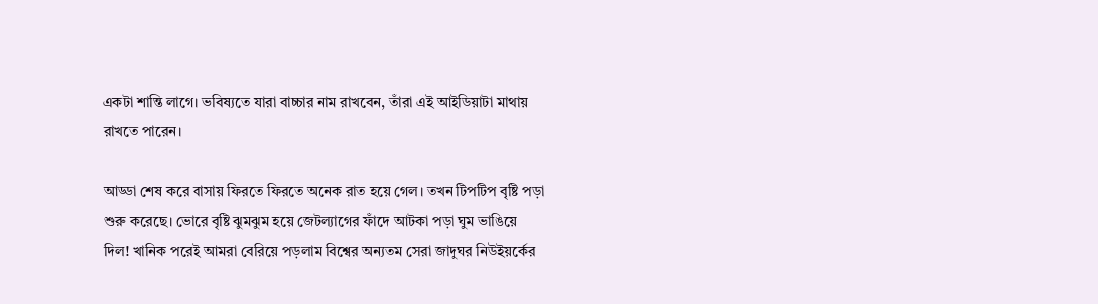একটা শান্তি লাগে। ভবিষ্যতে যারা বাচ্চার নাম রাখবেন, তাঁরা এই আইডিয়াটা মাথায় রাখতে পারেন।

আড্ডা শেষ করে বাসায় ফিরতে ফিরতে অনেক রাত হয়ে গেল। তখন টিপটিপ বৃষ্টি পড়া শুরু করেছে। ভোরে বৃষ্টি ঝুমঝুম হয়ে জেটল্যাগের ফাঁদে আটকা পড়া ঘুম ভাঙিয়ে দিল! খানিক পরেই আমরা বেরিয়ে পড়লাম বিশ্বের অন্যতম সেরা জাদুঘর নিউইয়র্কের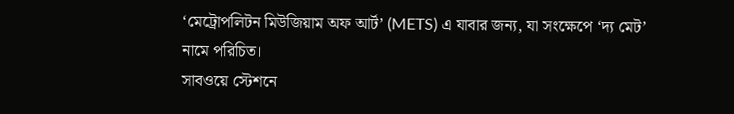‘মেট্রোপলিটন মিউজিয়াম অফ আর্ট’ (METS) এ যাবার জন্য, যা সংক্ষেপে ‘দ্য মেট’ নামে পরিচিত।
সাবওয়ে স্টেশনে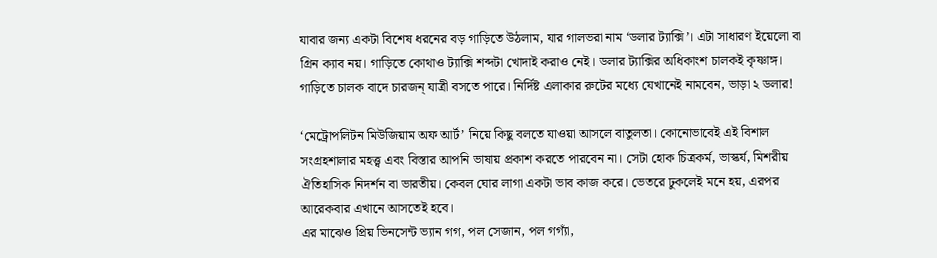যাবার জন্য একটা বিশেষ ধরনের বড় গাড়িতে উঠলাম, যার গালভরা নাম ‘ডলার ট্যাক্সি’। এটা সাধারণ ইয়েলো বা গ্রিন ক্যাব নয়। গাড়িতে কোথাও ট্যাক্সি শব্দটা খোদাই করাও নেই। ডলার ট্যাক্সির অধিকাংশ চালকই কৃষ্ণাঙ্গ। গাড়িতে চালক বাদে চারজন্ যাত্রী বসতে পারে। নির্দিষ্ট এলাকার রুটের মধ্যে যেখানেই নামবেন, ভাড়া ২ ডলার!

‘মেট্রোপলিটন মিউজিয়াম অফ আর্ট’ নিয়ে কিছু বলতে যাওয়া আসলে বাতুলতা। কোনোভাবেই এই বিশাল সংগ্রহশালার মহত্ত্ব এবং বিস্তার আপনি ভাষায় প্রকাশ করতে পারবেন না। সেটা হোক চিত্রকর্ম, ভাস্কর্য, মিশরীয় ঐতিহাসিক নিদর্শন বা ভারতীয়। কেবল ঘোর লাগা একটা ভাব কাজ করে। ভেতরে ঢুকলেই মনে হয়, এরপর আরেকবার এখানে আসতেই হবে।
এর মাঝেও প্রিয় ভিনসেন্ট ভ্যান গগ, পল সেজান, পল গগ্যাঁ,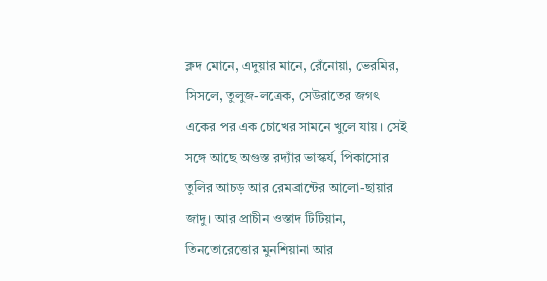ক্লদ মোনে, এদুয়ার মানে, রেঁনোয়া, ভেরমির, সিসলে, তুলুজ-লত্রেক, সেউরাতের জগৎ একের পর এক চোখের সামনে খুলে যায়। সেই সঙ্গে আছে অগুস্ত রদ্যাঁর ভাস্কর্য, পিকাসোর তুলির আচড় আর রেমব্রান্টের আলো-ছায়ার জাদু। আর প্রাচীন ওস্তাদ টিটিয়ান, তিনতোরেত্তোর মুনশিয়ানা আর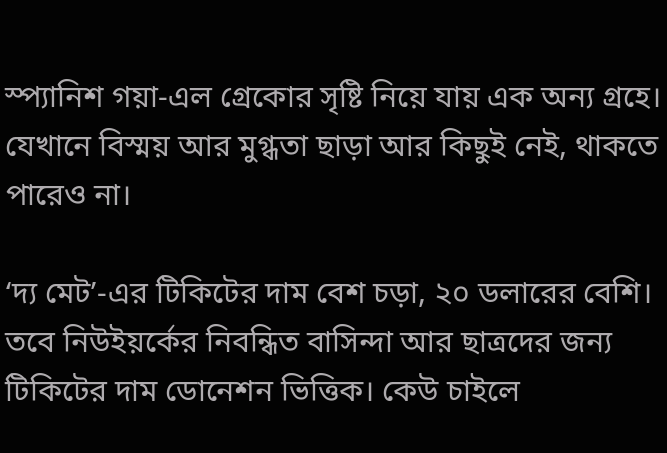স্প্যানিশ গয়া-এল গ্রেকোর সৃষ্টি নিয়ে যায় এক অন্য গ্রহে। যেখানে বিস্ময় আর মুগ্ধতা ছাড়া আর কিছুই নেই, থাকতে পারেও না।

‘দ্য মেট’-এর টিকিটের দাম বেশ চড়া, ২০ ডলারের বেশি। তবে নিউইয়র্কের নিবন্ধিত বাসিন্দা আর ছাত্রদের জন্য টিকিটের দাম ডোনেশন ভিত্তিক। কেউ চাইলে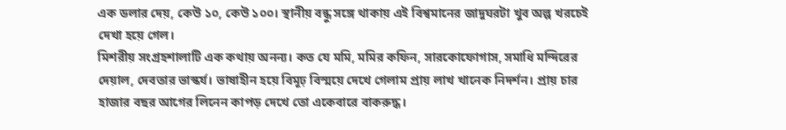এক ডলার দেয়, কেউ ১০, কেউ ১০০। স্থানীয় বন্ধু সঙ্গে থাকায় এই বিশ্বমানের জাদুঘরটা খুব অল্প খরচেই দেখা হয়ে গেল।
মিশরীয় সংগ্রহশালাটি এক কথায় অনন্য। কত যে মমি, মমির কফিন, সারকোফোগাস, সমাধি মন্দিরের দেয়াল, দেবতার ভাস্কর্য। ভাষাহীন হয়ে বিমূঢ় বিস্ময়ে দেখে গেলাম প্রায় লাখ খানেক নিদর্শন। প্রায় চার হাজার বছর আগের লিনেন কাপড় দেখে তো একেবারে বাকরুদ্ধ।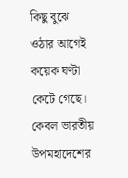কিছু বুঝে ওঠার আগেই কয়েক ঘণ্টা কেটে গেছে। কেবল ভারতীয় উপমহাদেশের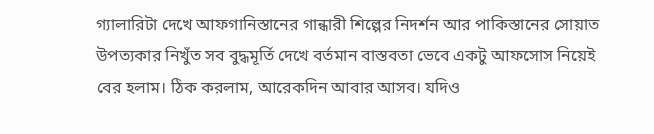গ্যালারিটা দেখে আফগানিস্তানের গান্ধারী শিল্পের নিদর্শন আর পাকিস্তানের সোয়াত উপত্যকার নিখুঁত সব বুদ্ধমূর্তি দেখে বর্তমান বাস্তবতা ভেবে একটু আফসোস নিয়েই বের হলাম। ঠিক করলাম, আরেকদিন আবার আসব। যদিও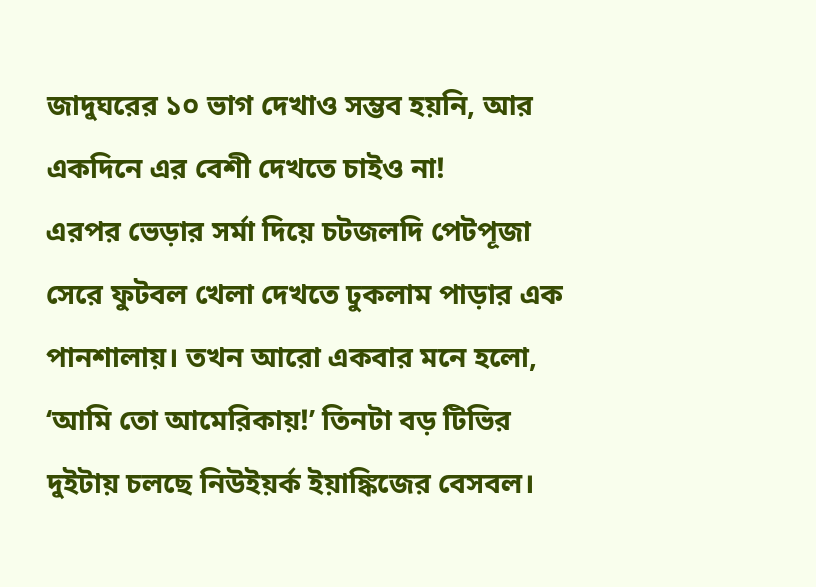জাদুঘরের ১০ ভাগ দেখাও সম্ভব হয়নি, আর একদিনে এর বেশী দেখতে চাইও না!
এরপর ভেড়ার সর্মা দিয়ে চটজলদি পেটপূজা সেরে ফুটবল খেলা দেখতে ঢুকলাম পাড়ার এক পানশালায়। তখন আরো একবার মনে হলো, ‘আমি তো আমেরিকায়!’ তিনটা বড় টিভির দুইটায় চলছে নিউইয়র্ক ইয়াঙ্কিজের বেসবল।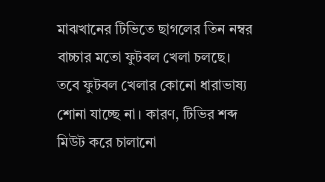মাঝখানের টিভিতে ছাগলের তিন নম্বর বাচ্চার মতো ফুটবল খেলা চলছে। তবে ফুটবল খেলার কোনো ধারাভাষ্য শোনা যাচ্ছে না। কারণ, টিভির শব্দ মিউট করে চালানো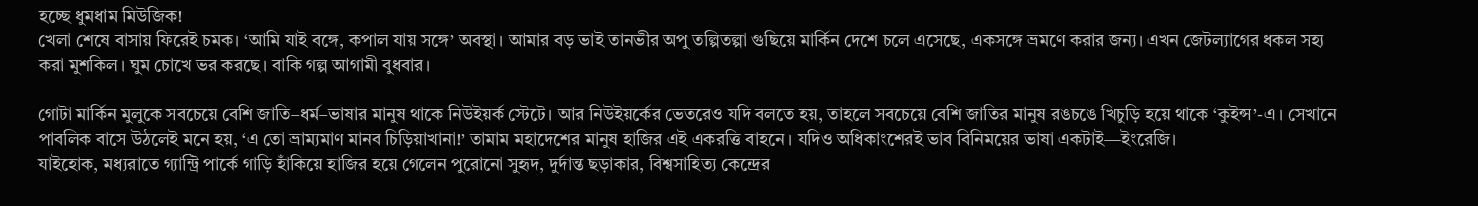হচ্ছে ধুমধাম মিউজিক!
খেলা শেষে বাসায় ফিরেই চমক। ‘আমি যাই বঙ্গে, কপাল যায় সঙ্গে’ অবস্থা। আমার বড় ভাই তানভীর অপু তল্পিতল্পা গুছিয়ে মার্কিন দেশে চলে এসেছে, একসঙ্গে ভ্রমণে করার জন্য। এখন জেটল্যাগের ধকল সহ্য করা মুশকিল। ঘুম চোখে ভর করছে। বাকি গল্প আগামী বুধবার।

গোটা মার্কিন মুলুকে সবচেয়ে বেশি জাতি–ধর্ম–ভাষার মানুষ থাকে নিউইয়র্ক স্টেটে। আর নিউইয়র্কের ভেতরেও যদি বলতে হয়, তাহলে সবচেয়ে বেশি জাতির মানুষ রঙচঙে খিচুড়ি হয়ে থাকে ‘কুইন্স’-এ। সেখানে পাবলিক বাসে উঠলেই মনে হয়, ‘এ তো ভ্রাম্যমাণ মানব চিড়িয়াখানা!’ তামাম মহাদেশের মানুষ হাজির এই একরত্তি বাহনে। যদিও অধিকাংশেরই ভাব বিনিময়ের ভাষা একটাই—ইংরেজি।
যাইহোক, মধ্যরাতে গ্যান্ট্রি পার্কে গাড়ি হাঁকিয়ে হাজির হয়ে গেলেন পুরোনো সুহৃদ, দুর্দান্ত ছড়াকার, বিশ্বসাহিত্য কেন্দ্রের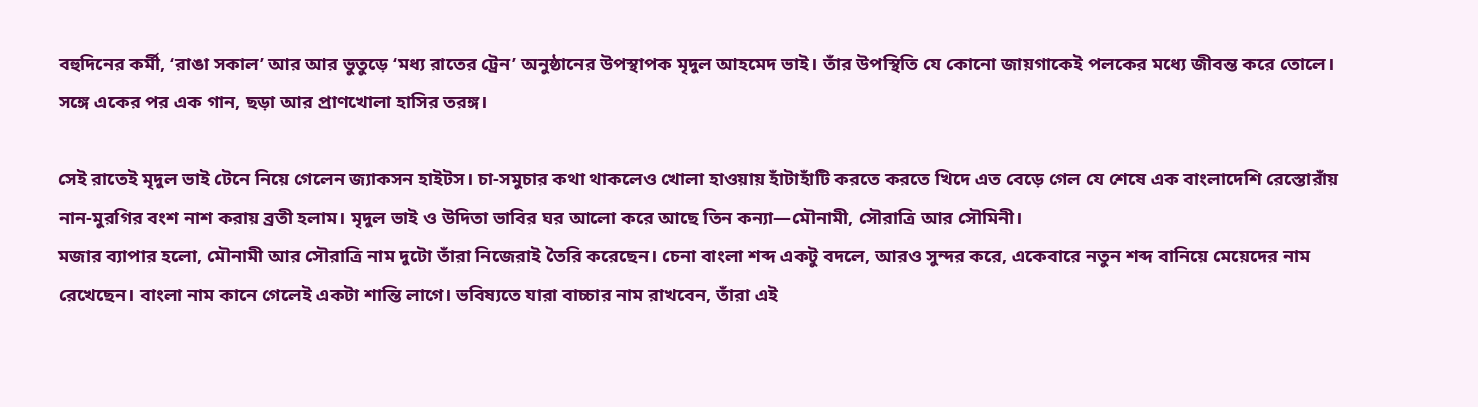বহুদিনের কর্মী, ‘রাঙা সকাল’ আর আর ভুতুড়ে ‘মধ্য রাতের ট্রেন’ অনুষ্ঠানের উপস্থাপক মৃদুল আহমেদ ভাই। তাঁর উপস্থিতি যে কোনো জায়গাকেই পলকের মধ্যে জীবন্ত করে তোলে। সঙ্গে একের পর এক গান, ছড়া আর প্রাণখোলা হাসির তরঙ্গ।

সেই রাতেই মৃদুল ভাই টেনে নিয়ে গেলেন জ্যাকসন হাইটস। চা-সমুচার কথা থাকলেও খোলা হাওয়ায় হাঁটাহাঁটি করতে করতে খিদে এত বেড়ে গেল যে শেষে এক বাংলাদেশি রেস্তোরাঁয় নান-মুরগির বংশ নাশ করায় ব্রতী হলাম। মৃদুল ভাই ও উদিতা ভাবির ঘর আলো করে আছে তিন কন্যা—মৌনামী, সৌরাত্রি আর সৌমিনী।
মজার ব্যাপার হলো, মৌনামী আর সৌরাত্রি নাম দুটো তাঁরা নিজেরাই তৈরি করেছেন। চেনা বাংলা শব্দ একটু বদলে, আরও সুন্দর করে, একেবারে নতুন শব্দ বানিয়ে মেয়েদের নাম রেখেছেন। বাংলা নাম কানে গেলেই একটা শান্তি লাগে। ভবিষ্যতে যারা বাচ্চার নাম রাখবেন, তাঁরা এই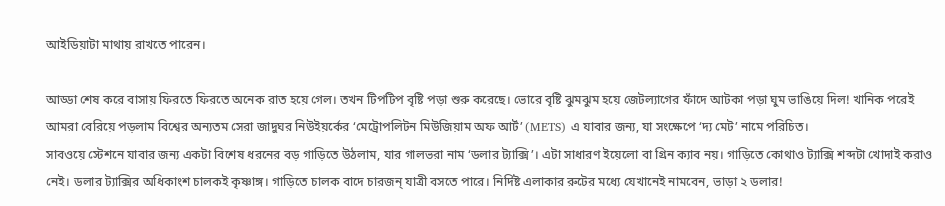আইডিয়াটা মাথায় রাখতে পারেন।

আড্ডা শেষ করে বাসায় ফিরতে ফিরতে অনেক রাত হয়ে গেল। তখন টিপটিপ বৃষ্টি পড়া শুরু করেছে। ভোরে বৃষ্টি ঝুমঝুম হয়ে জেটল্যাগের ফাঁদে আটকা পড়া ঘুম ভাঙিয়ে দিল! খানিক পরেই আমরা বেরিয়ে পড়লাম বিশ্বের অন্যতম সেরা জাদুঘর নিউইয়র্কের ‘মেট্রোপলিটন মিউজিয়াম অফ আর্ট’ (METS) এ যাবার জন্য, যা সংক্ষেপে ‘দ্য মেট’ নামে পরিচিত।
সাবওয়ে স্টেশনে যাবার জন্য একটা বিশেষ ধরনের বড় গাড়িতে উঠলাম, যার গালভরা নাম ‘ডলার ট্যাক্সি’। এটা সাধারণ ইয়েলো বা গ্রিন ক্যাব নয়। গাড়িতে কোথাও ট্যাক্সি শব্দটা খোদাই করাও নেই। ডলার ট্যাক্সির অধিকাংশ চালকই কৃষ্ণাঙ্গ। গাড়িতে চালক বাদে চারজন্ যাত্রী বসতে পারে। নির্দিষ্ট এলাকার রুটের মধ্যে যেখানেই নামবেন, ভাড়া ২ ডলার!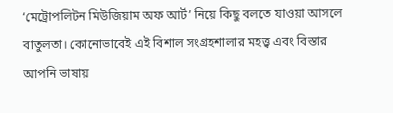‘মেট্রোপলিটন মিউজিয়াম অফ আর্ট’ নিয়ে কিছু বলতে যাওয়া আসলে বাতুলতা। কোনোভাবেই এই বিশাল সংগ্রহশালার মহত্ত্ব এবং বিস্তার আপনি ভাষায়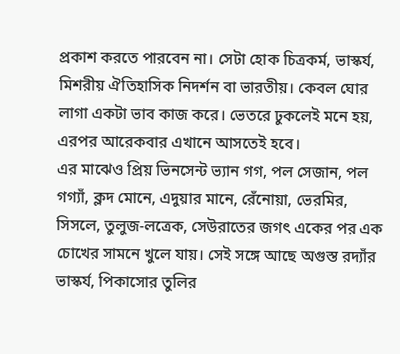প্রকাশ করতে পারবেন না। সেটা হোক চিত্রকর্ম, ভাস্কর্য, মিশরীয় ঐতিহাসিক নিদর্শন বা ভারতীয়। কেবল ঘোর লাগা একটা ভাব কাজ করে। ভেতরে ঢুকলেই মনে হয়, এরপর আরেকবার এখানে আসতেই হবে।
এর মাঝেও প্রিয় ভিনসেন্ট ভ্যান গগ, পল সেজান, পল গগ্যাঁ, ক্লদ মোনে, এদুয়ার মানে, রেঁনোয়া, ভেরমির, সিসলে, তুলুজ-লত্রেক, সেউরাতের জগৎ একের পর এক চোখের সামনে খুলে যায়। সেই সঙ্গে আছে অগুস্ত রদ্যাঁর ভাস্কর্য, পিকাসোর তুলির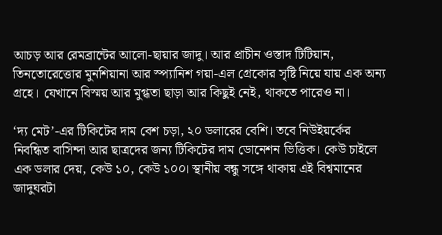আচড় আর রেমব্রান্টের আলো-ছায়ার জাদু। আর প্রাচীন ওস্তাদ টিটিয়ান, তিনতোরেত্তোর মুনশিয়ানা আর স্প্যানিশ গয়া-এল গ্রেকোর সৃষ্টি নিয়ে যায় এক অন্য গ্রহে। যেখানে বিস্ময় আর মুগ্ধতা ছাড়া আর কিছুই নেই, থাকতে পারেও না।

‘দ্য মেট’-এর টিকিটের দাম বেশ চড়া, ২০ ডলারের বেশি। তবে নিউইয়র্কের নিবন্ধিত বাসিন্দা আর ছাত্রদের জন্য টিকিটের দাম ডোনেশন ভিত্তিক। কেউ চাইলে এক ডলার দেয়, কেউ ১০, কেউ ১০০। স্থানীয় বন্ধু সঙ্গে থাকায় এই বিশ্বমানের জাদুঘরটা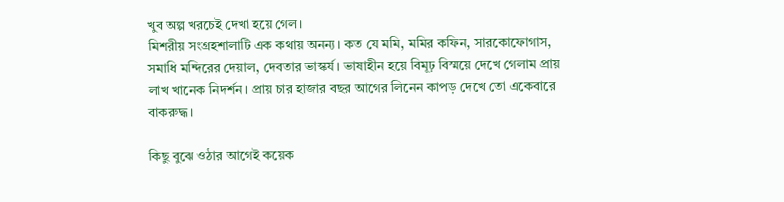খুব অল্প খরচেই দেখা হয়ে গেল।
মিশরীয় সংগ্রহশালাটি এক কথায় অনন্য। কত যে মমি, মমির কফিন, সারকোফোগাস, সমাধি মন্দিরের দেয়াল, দেবতার ভাস্কর্য। ভাষাহীন হয়ে বিমূঢ় বিস্ময়ে দেখে গেলাম প্রায় লাখ খানেক নিদর্শন। প্রায় চার হাজার বছর আগের লিনেন কাপড় দেখে তো একেবারে বাকরুদ্ধ।

কিছু বুঝে ওঠার আগেই কয়েক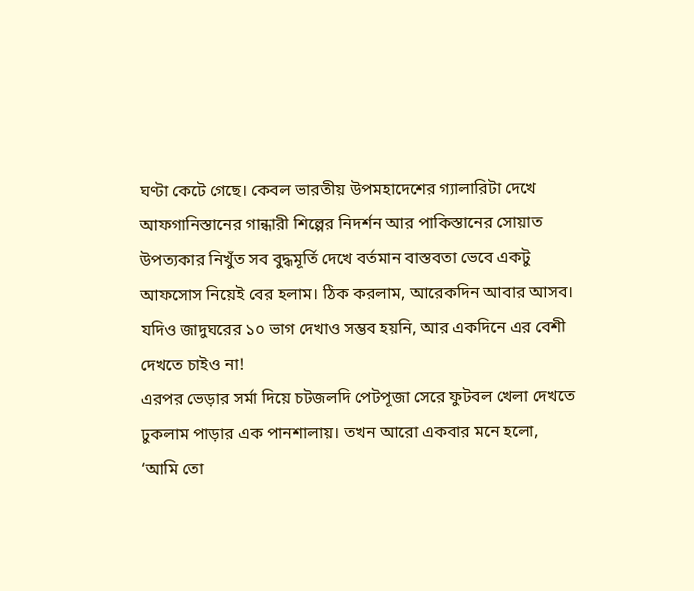ঘণ্টা কেটে গেছে। কেবল ভারতীয় উপমহাদেশের গ্যালারিটা দেখে আফগানিস্তানের গান্ধারী শিল্পের নিদর্শন আর পাকিস্তানের সোয়াত উপত্যকার নিখুঁত সব বুদ্ধমূর্তি দেখে বর্তমান বাস্তবতা ভেবে একটু আফসোস নিয়েই বের হলাম। ঠিক করলাম, আরেকদিন আবার আসব। যদিও জাদুঘরের ১০ ভাগ দেখাও সম্ভব হয়নি, আর একদিনে এর বেশী দেখতে চাইও না!
এরপর ভেড়ার সর্মা দিয়ে চটজলদি পেটপূজা সেরে ফুটবল খেলা দেখতে ঢুকলাম পাড়ার এক পানশালায়। তখন আরো একবার মনে হলো, ‘আমি তো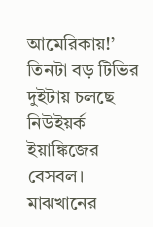আমেরিকায়!’ তিনটা বড় টিভির দুইটায় চলছে নিউইয়র্ক ইয়াঙ্কিজের বেসবল। মাঝখানের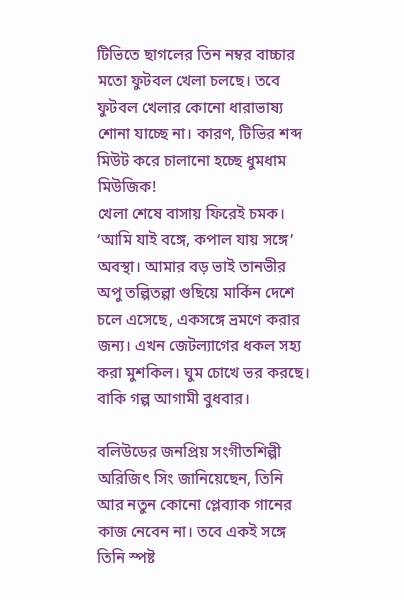টিভিতে ছাগলের তিন নম্বর বাচ্চার মতো ফুটবল খেলা চলছে। তবে ফুটবল খেলার কোনো ধারাভাষ্য শোনা যাচ্ছে না। কারণ, টিভির শব্দ মিউট করে চালানো হচ্ছে ধুমধাম মিউজিক!
খেলা শেষে বাসায় ফিরেই চমক। ‘আমি যাই বঙ্গে, কপাল যায় সঙ্গে’ অবস্থা। আমার বড় ভাই তানভীর অপু তল্পিতল্পা গুছিয়ে মার্কিন দেশে চলে এসেছে, একসঙ্গে ভ্রমণে করার জন্য। এখন জেটল্যাগের ধকল সহ্য করা মুশকিল। ঘুম চোখে ভর করছে। বাকি গল্প আগামী বুধবার।

বলিউডের জনপ্রিয় সংগীতশিল্পী অরিজিৎ সিং জানিয়েছেন, তিনি আর নতুন কোনো প্লেব্যাক গানের কাজ নেবেন না। তবে একই সঙ্গে তিনি স্পষ্ট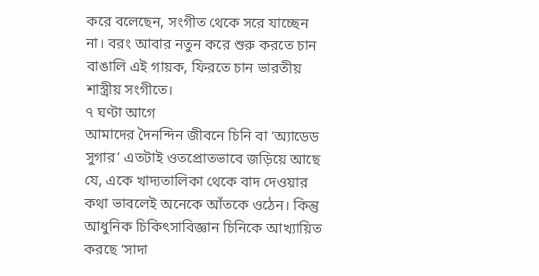করে বলেছেন, সংগীত থেকে সরে যাচ্ছেন না। বরং আবার নতুন করে শুরু করতে চান বাঙালি এই গায়ক, ফিরতে চান ভারতীয় শাস্ত্রীয় সংগীতে।
৭ ঘণ্টা আগে
আমাদের দৈনন্দিন জীবনে চিনি বা ‘অ্যাডেড সুগার’ এতটাই ওতপ্রোতভাবে জড়িয়ে আছে যে, একে খাদ্যতালিকা থেকে বাদ দেওয়ার কথা ভাবলেই অনেকে আঁতকে ওঠেন। কিন্তু আধুনিক চিকিৎসাবিজ্ঞান চিনিকে আখ্যায়িত করছে ‘সাদা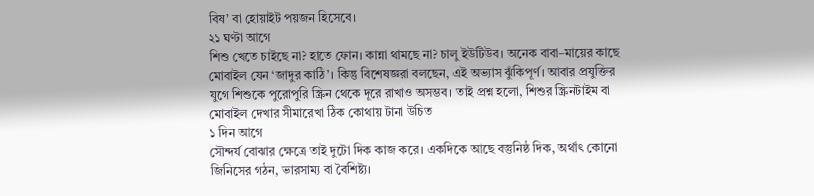বিষ’ বা হোয়াইট পয়জন হিসেবে।
২১ ঘণ্টা আগে
শিশু খেতে চাইছে না? হাতে ফোন। কান্না থামছে না? চালু ইউটিউব। অনেক বাবা–মায়ের কাছে মোবাইল যেন ‘জাদুর কাঠি’। কিন্তু বিশেষজ্ঞরা বলছেন, এই অভ্যাস ঝুঁকিপূর্ণ। আবার প্রযুক্তির যুগে শিশুকে পুরোপুরি স্ক্রিন থেকে দূরে রাখাও অসম্ভব। তাই প্রশ্ন হলো, শিশুর স্ক্রিনটাইম বা মোবাইল দেখার সীমারেখা ঠিক কোথায় টানা উচিত
১ দিন আগে
সৌন্দর্য বোঝার ক্ষেত্রে তাই দুটো দিক কাজ করে। একদিকে আছে বস্তুনিষ্ঠ দিক, অর্থাৎ কোনো জিনিসের গঠন, ভারসাম্য বা বৈশিষ্ট্য।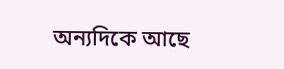অন্যদিকে আছে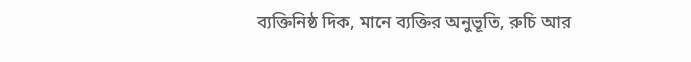ব্যক্তিনিষ্ঠ দিক, মানে ব্যক্তির অনুভূতি, রুচি আর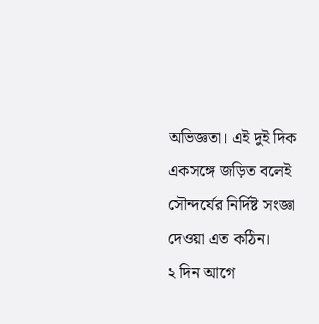অভিজ্ঞতা। এই দুই দিক একসঙ্গে জড়িত বলেই সৌন্দর্যের নির্দিষ্ট সংজ্ঞা দেওয়া এত কঠিন।
২ দিন আগে